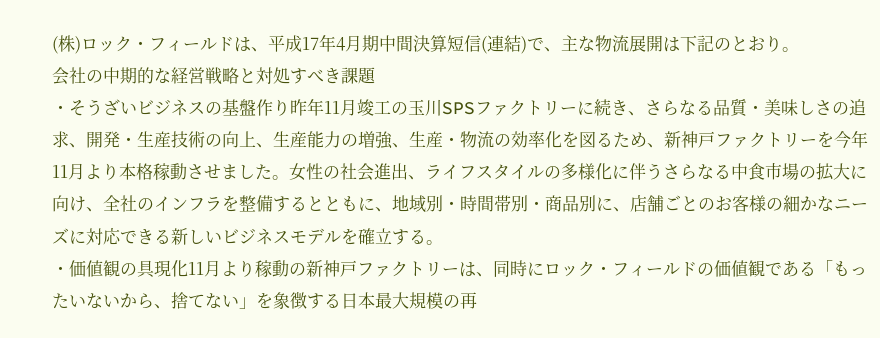(株)ロック・フィールドは、平成17年4月期中間決算短信(連結)で、主な物流展開は下記のとおり。
会社の中期的な経営戦略と対処すべき課題
・そうざいビジネスの基盤作り昨年11月竣工の玉川SPSファクトリーに続き、さらなる品質・美味しさの追求、開発・生産技術の向上、生産能力の増強、生産・物流の効率化を図るため、新神戸ファクトリーを今年11月より本格稼動させました。女性の社会進出、ライフスタイルの多様化に伴うさらなる中食市場の拡大に向け、全社のインフラを整備するとともに、地域別・時間帯別・商品別に、店舗ごとのお客様の細かなニーズに対応できる新しいビジネスモデルを確立する。
・価値観の具現化11月より稼動の新神戸ファクトリーは、同時にロック・フィールドの価値観である「もったいないから、捨てない」を象徴する日本最大規模の再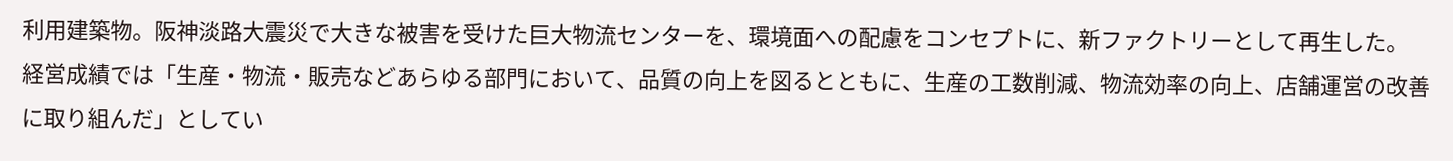利用建築物。阪神淡路大震災で大きな被害を受けた巨大物流センターを、環境面への配慮をコンセプトに、新ファクトリーとして再生した。
経営成績では「生産・物流・販売などあらゆる部門において、品質の向上を図るとともに、生産の工数削減、物流効率の向上、店舗運営の改善に取り組んだ」としてい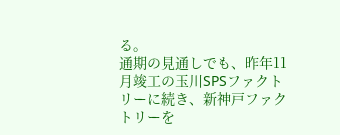る。
通期の見通しでも、昨年11月竣工の玉川SPSファクトリーに続き、新神戸ファクトリーを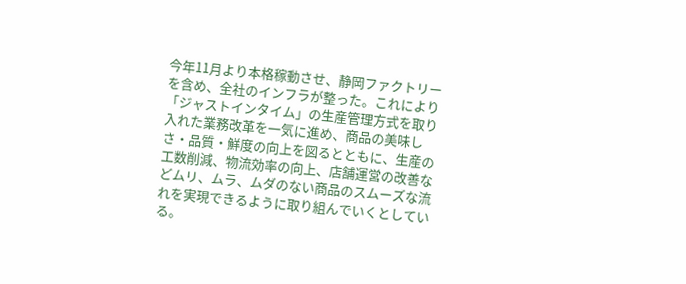今年11月より本格稼動させ、静岡ファクトリーを含め、全社のインフラが整った。これにより「ジャストインタイム」の生産管理方式を取り入れた業務改革を一気に進め、商品の美味しさ・品質・鮮度の向上を図るとともに、生産の工数削減、物流効率の向上、店舗運営の改善などムリ、ムラ、ムダのない商品のスムーズな流れを実現できるように取り組んでいくとしている。